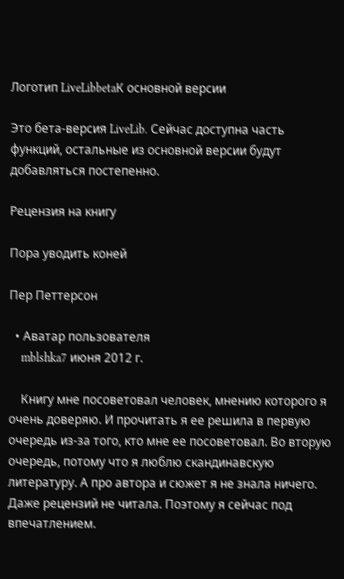Логотип LiveLibbetaК основной версии

Это бета-версия LiveLib. Сейчас доступна часть функций, остальные из основной версии будут добавляться постепенно.

Рецензия на книгу

Пора уводить коней

Пер Петтерсон

  • Аватар пользователя
    mblshka7 июня 2012 г.

    Книгу мне посоветовал человек, мнению которого я очень доверяю. И прочитать я ее решила в первую очередь из-за того, кто мне ее посоветовал. Во вторую очередь, потому что я люблю скандинавскую литературу. А про автора и сюжет я не знала ничего. Даже рецензий не читала. Поэтому я сейчас под впечатлением.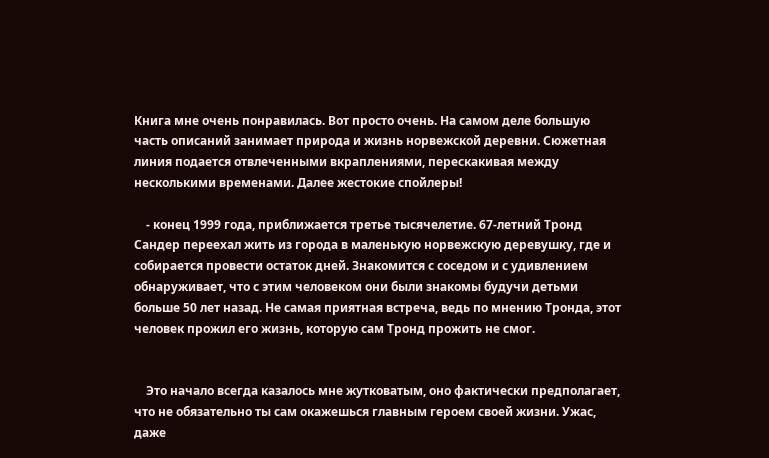Книга мне очень понравилась. Вот просто очень. На самом деле большую часть описаний занимает природа и жизнь норвежской деревни. Сюжетная линия подается отвлеченными вкраплениями, перескакивая между несколькими временами. Далее жестокие спойлеры!

    - конец 1999 года, приближается третье тысячелетие. 67-летний Тронд Сандер переехал жить из города в маленькую норвежскую деревушку, где и собирается провести остаток дней. Знакомится с соседом и с удивлением обнаруживает, что с этим человеком они были знакомы будучи детьми больше 50 лет назад. Не самая приятная встреча, ведь по мнению Тронда, этот человек прожил его жизнь, которую сам Тронд прожить не смог.


    Это начало всегда казалось мне жутковатым, оно фактически предполагает, что не обязательно ты сам окажешься главным героем своей жизни. Ужас, даже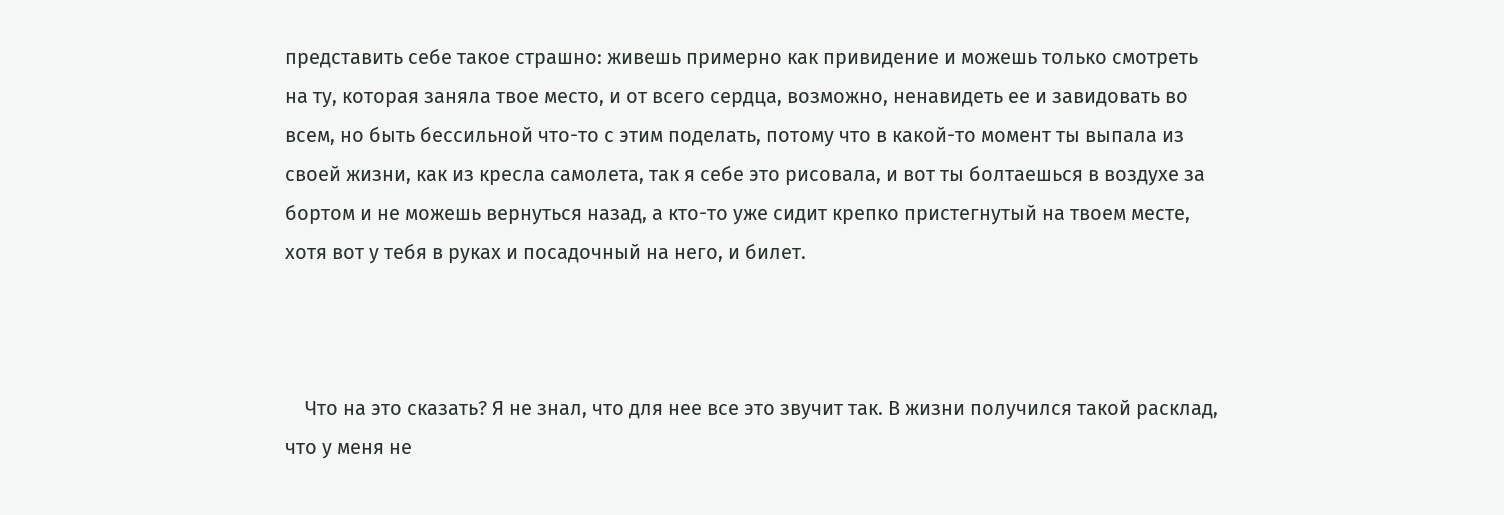представить себе такое страшно: живешь примерно как привидение и можешь только смотреть на ту, которая заняла твое место, и от всего сердца, возможно, ненавидеть ее и завидовать во всем, но быть бессильной что-то с этим поделать, потому что в какой-то момент ты выпала из своей жизни, как из кресла самолета, так я себе это рисовала, и вот ты болтаешься в воздухе за бортом и не можешь вернуться назад, а кто-то уже сидит крепко пристегнутый на твоем месте, хотя вот у тебя в руках и посадочный на него, и билет.



    Что на это сказать? Я не знал, что для нее все это звучит так. В жизни получился такой расклад, что у меня не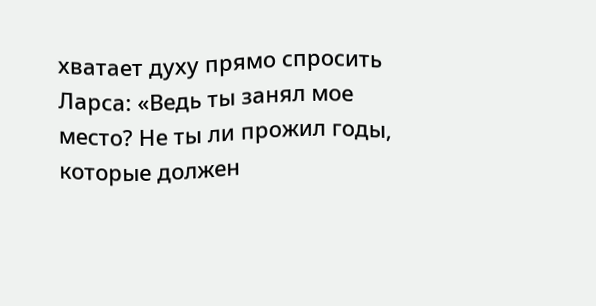хватает духу прямо спросить Ларса: «Ведь ты занял мое место? Не ты ли прожил годы, которые должен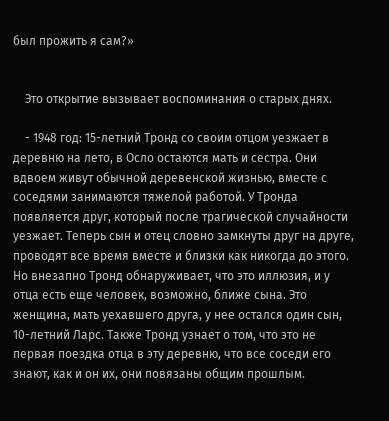был прожить я сам?»


    Это открытие вызывает воспоминания о старых днях.

    - 1948 год: 15-летний Тронд со своим отцом уезжает в деревню на лето, в Осло остаются мать и сестра. Они вдвоем живут обычной деревенской жизнью, вместе с соседями занимаются тяжелой работой. У Тронда появляется друг, который после трагической случайности уезжает. Теперь сын и отец словно замкнуты друг на друге, проводят все время вместе и близки как никогда до этого. Но внезапно Тронд обнаруживает, что это иллюзия, и у отца есть еще человек, возможно, ближе сына. Это женщина, мать уехавшего друга, у нее остался один сын, 10-летний Ларс. Также Тронд узнает о том, что это не первая поездка отца в эту деревню, что все соседи его знают, как и он их, они повязаны общим прошлым.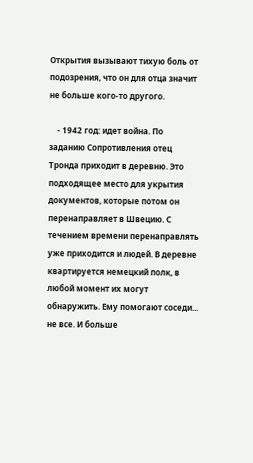Открытия вызывают тихую боль от подозрения, что он для отца значит не больше кого-то другого.

    - 1942 год: идет война. По заданию Сопротивления отец Тронда приходит в деревню. Это подходящее место для укрытия документов, которые потом он перенаправляет в Швецию. С течением времени перенаправлять уже приходится и людей. В деревне квартируется немецкий полк, в любой момент их могут обнаружить. Ему помогают соседи... не все. И больше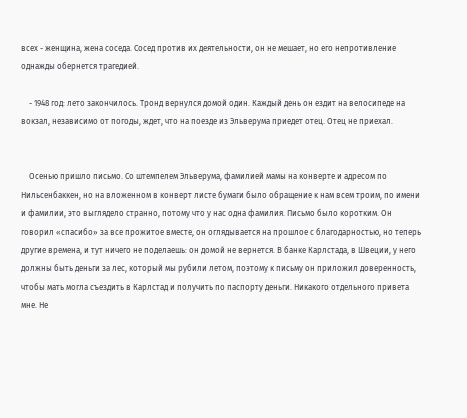всех - женщина, жена соседа. Сосед против их деятельности, он не мешает, но его непротивление однажды обернется трагедией.

    - 1948 год: лето закончилось. Тронд вернулся домой один. Каждый день он ездит на велосипеде на вокзал, независимо от погоды, ждет, что на поезде из Эльверума приедет отец. Отец не приехал.


    Осенью пришло письмо. Со штемпелем Эльверума, фамилией мамы на конверте и адресом по Нильсенбаккен, но на вложенном в конверт листе бумаги было обращение к нам всем троим, по имени и фамилии, это выглядело странно, потому что у нас одна фамилия. Письмо было коротким. Он говорил «спасибо» за все прожитое вместе, он оглядывается на прошлое с благодарностью, но теперь другие времена, и тут ничего не поделаешь: он домой не вернется. В банке Карлстада, в Швеции, у него должны быть деньги за лес, который мы рубили летом, поэтому к письму он приложил доверенность, чтобы мать могла съездить в Карлстад и получить по паспорту деньги. Никакого отдельного привета мне. Не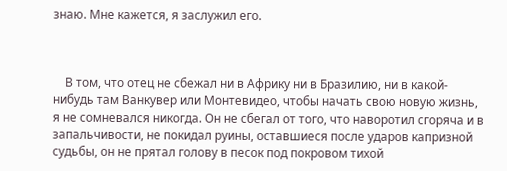знаю. Мне кажется, я заслужил его.



    В том, что отец не сбежал ни в Африку ни в Бразилию, ни в какой-нибудь там Ванкувер или Монтевидео, чтобы начать свою новую жизнь, я не сомневался никогда. Он не сбегал от того, что наворотил сгоряча и в запальчивости, не покидал руины, оставшиеся после ударов капризной судьбы, он не прятал голову в песок под покровом тихой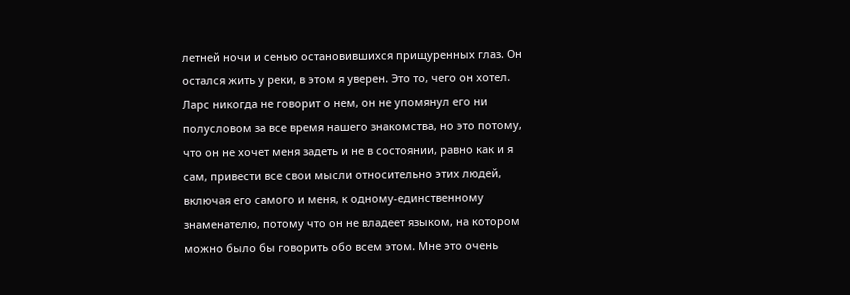летней ночи и сенью остановившихся прищуренных глаз. Он остался жить у реки, в этом я уверен. Это то, чего он хотел. Ларс никогда не говорит о нем, он не упомянул его ни полусловом за все время нашего знакомства, но это потому, что он не хочет меня задеть и не в состоянии, равно как и я сам, привести все свои мысли относительно этих людей, включая его самого и меня, к одному-единственному знаменателю, потому что он не владеет языком, на котором можно было бы говорить обо всем этом. Мне это очень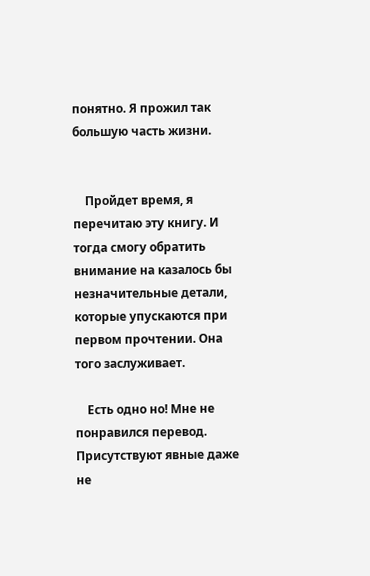понятно. Я прожил так большую часть жизни.


    Пройдет время, я перечитаю эту книгу. И тогда смогу обратить внимание на казалось бы незначительные детали, которые упускаются при первом прочтении. Она того заслуживает.

    Есть одно но! Мне не понравился перевод. Присутствуют явные даже не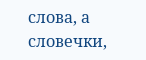слова, а словечки,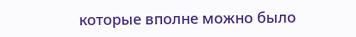которые вполне можно было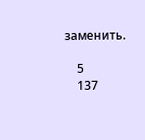заменить.

    5
    137